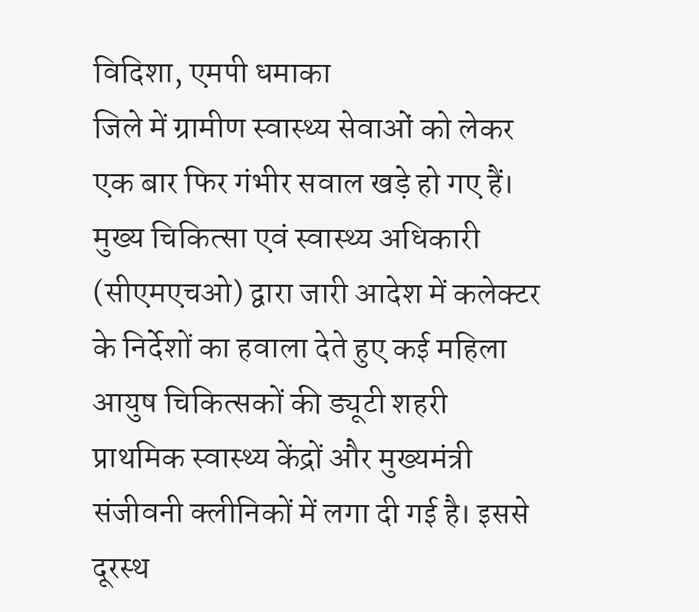विदिशा, एमपी धमाका
जिले में ग्रामीण स्वास्थ्य सेवाओं को लेकर एक बार फिर गंभीर सवाल खड़े हो गए हैं। मुख्य चिकित्सा एवं स्वास्थ्य अधिकारी (सीएमएचओ) द्वारा जारी आदेश में कलेक्टर के निर्देशों का हवाला देते हुए कई महिला आयुष चिकित्सकों की ड्यूटी शहरी प्राथमिक स्वास्थ्य केंद्रों और मुख्यमंत्री संजीवनी क्लीनिकों में लगा दी गई है। इससे दूरस्थ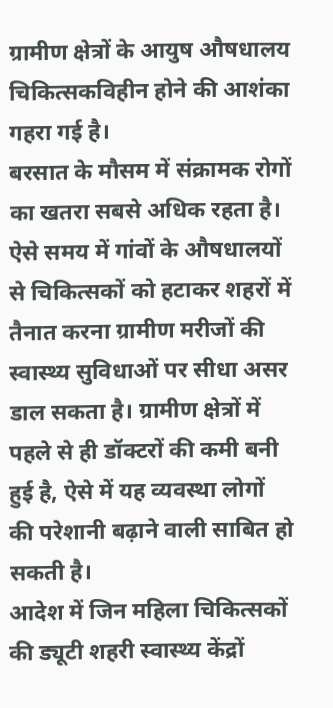ग्रामीण क्षेत्रों के आयुष औषधालय चिकित्सकविहीन होने की आशंका गहरा गई है।
बरसात के मौसम में संक्रामक रोगों का खतरा सबसे अधिक रहता है। ऐसे समय में गांवों के औषधालयों से चिकित्सकों को हटाकर शहरों में तैनात करना ग्रामीण मरीजों की स्वास्थ्य सुविधाओं पर सीधा असर डाल सकता है। ग्रामीण क्षेत्रों में पहले से ही डॉक्टरों की कमी बनी हुई है, ऐसे में यह व्यवस्था लोगों की परेशानी बढ़ाने वाली साबित हो सकती है।
आदेश में जिन महिला चिकित्सकों की ड्यूटी शहरी स्वास्थ्य केंद्रों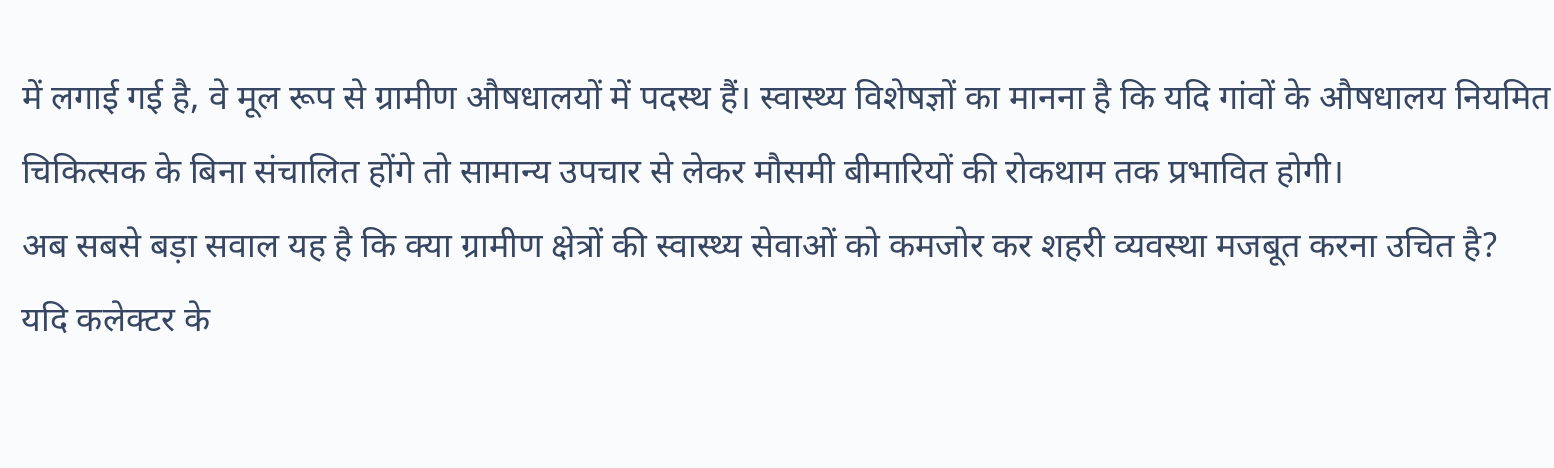में लगाई गई है, वे मूल रूप से ग्रामीण औषधालयों में पदस्थ हैं। स्वास्थ्य विशेषज्ञों का मानना है कि यदि गांवों के औषधालय नियमित चिकित्सक के बिना संचालित होंगे तो सामान्य उपचार से लेकर मौसमी बीमारियों की रोकथाम तक प्रभावित होगी।
अब सबसे बड़ा सवाल यह है कि क्या ग्रामीण क्षेत्रों की स्वास्थ्य सेवाओं को कमजोर कर शहरी व्यवस्था मजबूत करना उचित है? यदि कलेक्टर के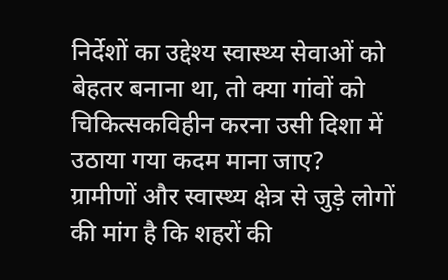निर्देशों का उद्देश्य स्वास्थ्य सेवाओं को बेहतर बनाना था, तो क्या गांवों को चिकित्सकविहीन करना उसी दिशा में उठाया गया कदम माना जाए?
ग्रामीणों और स्वास्थ्य क्षेत्र से जुड़े लोगों की मांग है कि शहरों की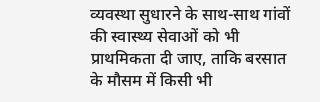व्यवस्था सुधारने के साथ-साथ गांवों की स्वास्थ्य सेवाओं को भी प्राथमिकता दी जाए, ताकि बरसात के मौसम में किसी भी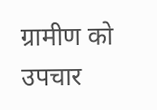ग्रामीण को उपचार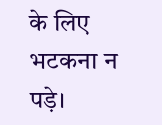के लिए भटकना न पड़े।